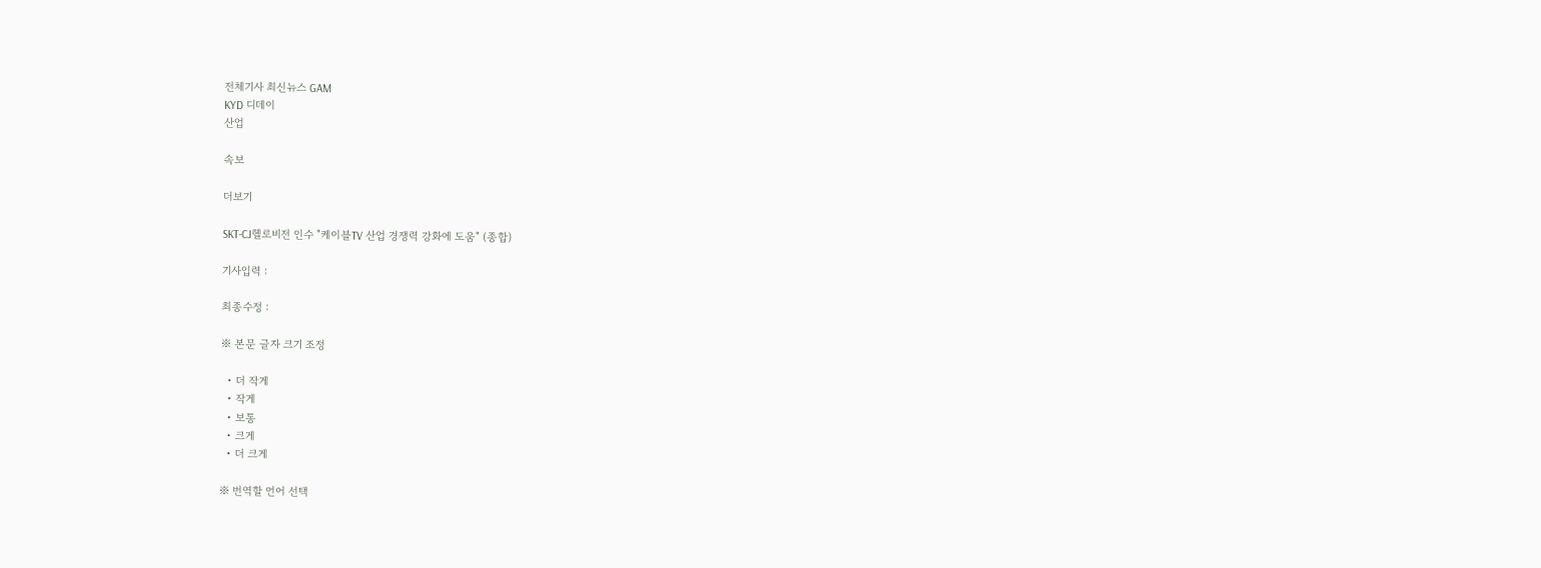전체기사 최신뉴스 GAM
KYD 디데이
산업

속보

더보기

SKT-CJ헬로비전 인수 "케이블TV 산업 경쟁력 강화에 도움" (종합)

기사입력 :

최종수정 :

※ 본문 글자 크기 조정

  • 더 작게
  • 작게
  • 보통
  • 크게
  • 더 크게

※ 번역할 언어 선택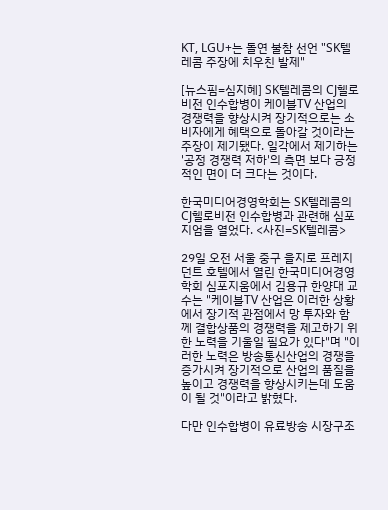KT, LGU+는 돌연 불참 선언 "SK텔레콤 주장에 치우친 발제"

[뉴스핌=심지혜] SK텔레콤의 CJ헬로비전 인수합병이 케이블TV 산업의 경쟁력을 향상시켜 장기적으로는 소비자에게 혜택으로 돌아갈 것이라는 주장이 제기됐다. 일각에서 제기하는 '공정 경쟁력 저하'의 측면 보다 긍정적인 면이 더 크다는 것이다.

한국미디어경영학회는 SK텔레콤의 CJ헬로비전 인수합병과 관련해 심포지엄을 열었다. <사진=SK텔레콤>

29일 오전 서울 중구 을지로 프레지던트 호텔에서 열린 한국미디어경영학회 심포지움에서 김용규 한양대 교수는 "케이블TV 산업은 이러한 상황에서 장기적 관점에서 망 투자와 함께 결합상품의 경쟁력을 제고하기 위한 노력을 기울일 필요가 있다"며 "이러한 노력은 방송통신산업의 경쟁을 증가시켜 장기적으로 산업의 품질을 높이고 경쟁력을 향상시키는데 도움이 될 것"이라고 밝혔다.

다만 인수합병이 유료방송 시장구조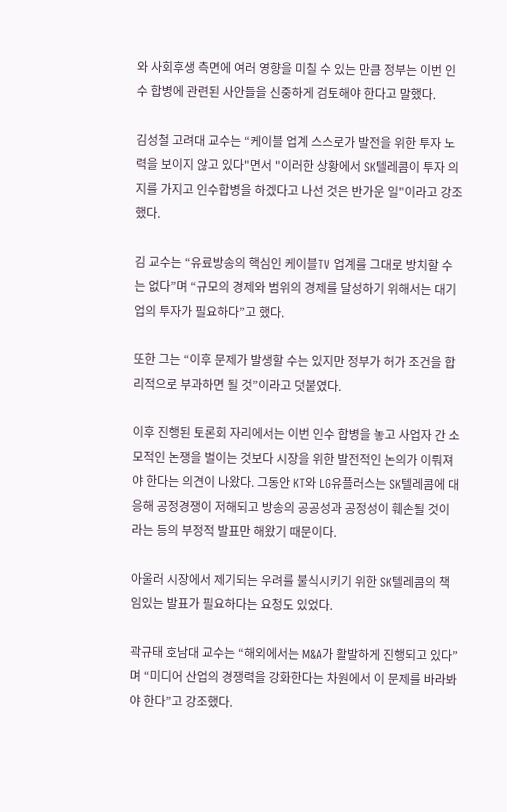와 사회후생 측면에 여러 영향을 미칠 수 있는 만큼 정부는 이번 인수 합병에 관련된 사안들을 신중하게 검토해야 한다고 말했다.

김성철 고려대 교수는 “케이블 업계 스스로가 발전을 위한 투자 노력을 보이지 않고 있다"면서 "이러한 상황에서 SK텔레콤이 투자 의지를 가지고 인수합병을 하겠다고 나선 것은 반가운 일"이라고 강조했다.

김 교수는 “유료방송의 핵심인 케이블TV 업계를 그대로 방치할 수는 없다”며 “규모의 경제와 범위의 경제를 달성하기 위해서는 대기업의 투자가 필요하다”고 했다.

또한 그는 “이후 문제가 발생할 수는 있지만 정부가 허가 조건을 합리적으로 부과하면 될 것”이라고 덧붙였다.

이후 진행된 토론회 자리에서는 이번 인수 합병을 놓고 사업자 간 소모적인 논쟁을 벌이는 것보다 시장을 위한 발전적인 논의가 이뤄져야 한다는 의견이 나왔다. 그동안 KT와 LG유플러스는 SK텔레콤에 대응해 공정경쟁이 저해되고 방송의 공공성과 공정성이 훼손될 것이라는 등의 부정적 발표만 해왔기 때문이다.

아울러 시장에서 제기되는 우려를 불식시키기 위한 SK텔레콤의 책임있는 발표가 필요하다는 요청도 있었다.

곽규태 호남대 교수는 “해외에서는 M&A가 활발하게 진행되고 있다”며 “미디어 산업의 경쟁력을 강화한다는 차원에서 이 문제를 바라봐야 한다”고 강조했다.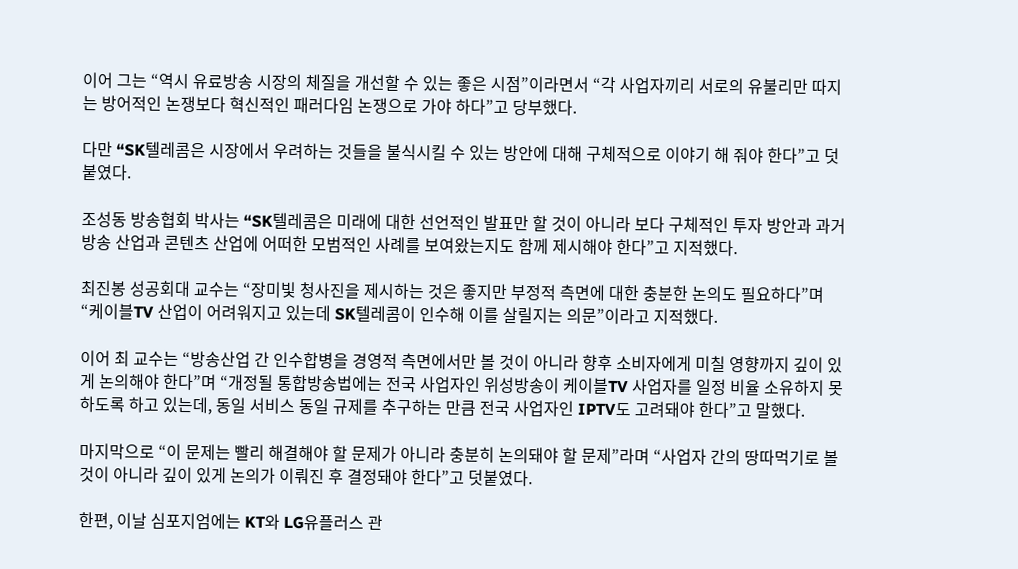이어 그는 “역시 유료방송 시장의 체질을 개선할 수 있는 좋은 시점”이라면서 “각 사업자끼리 서로의 유불리만 따지는 방어적인 논쟁보다 혁신적인 패러다임 논쟁으로 가야 하다”고 당부했다.

다만 “SK텔레콤은 시장에서 우려하는 것들을 불식시킬 수 있는 방안에 대해 구체적으로 이야기 해 줘야 한다”고 덧붙였다.

조성동 방송협회 박사는 “SK텔레콤은 미래에 대한 선언적인 발표만 할 것이 아니라 보다 구체적인 투자 방안과 과거 방송 산업과 콘텐츠 산업에 어떠한 모범적인 사례를 보여왔는지도 함께 제시해야 한다”고 지적했다.

최진봉 성공회대 교수는 “장미빛 청사진을 제시하는 것은 좋지만 부정적 측면에 대한 충분한 논의도 필요하다”며 “케이블TV 산업이 어려워지고 있는데 SK텔레콤이 인수해 이를 살릴지는 의문”이라고 지적했다.

이어 최 교수는 “방송산업 간 인수합병을 경영적 측면에서만 볼 것이 아니라 향후 소비자에게 미칠 영향까지 깊이 있게 논의해야 한다”며 “개정될 통합방송법에는 전국 사업자인 위성방송이 케이블TV 사업자를 일정 비율 소유하지 못하도록 하고 있는데, 동일 서비스 동일 규제를 추구하는 만큼 전국 사업자인 IPTV도 고려돼야 한다”고 말했다.

마지막으로 “이 문제는 빨리 해결해야 할 문제가 아니라 충분히 논의돼야 할 문제”라며 “사업자 간의 땅따먹기로 볼 것이 아니라 깊이 있게 논의가 이뤄진 후 결정돼야 한다”고 덧붙였다.

한편, 이날 심포지엄에는 KT와 LG유플러스 관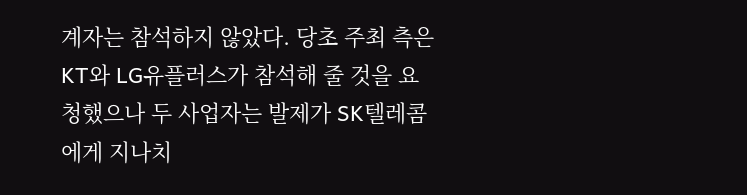계자는 참석하지 않았다. 당초 주최 측은 KT와 LG유플러스가 참석해 줄 것을 요청했으나 두 사업자는 발제가 SK텔레콤에게 지나치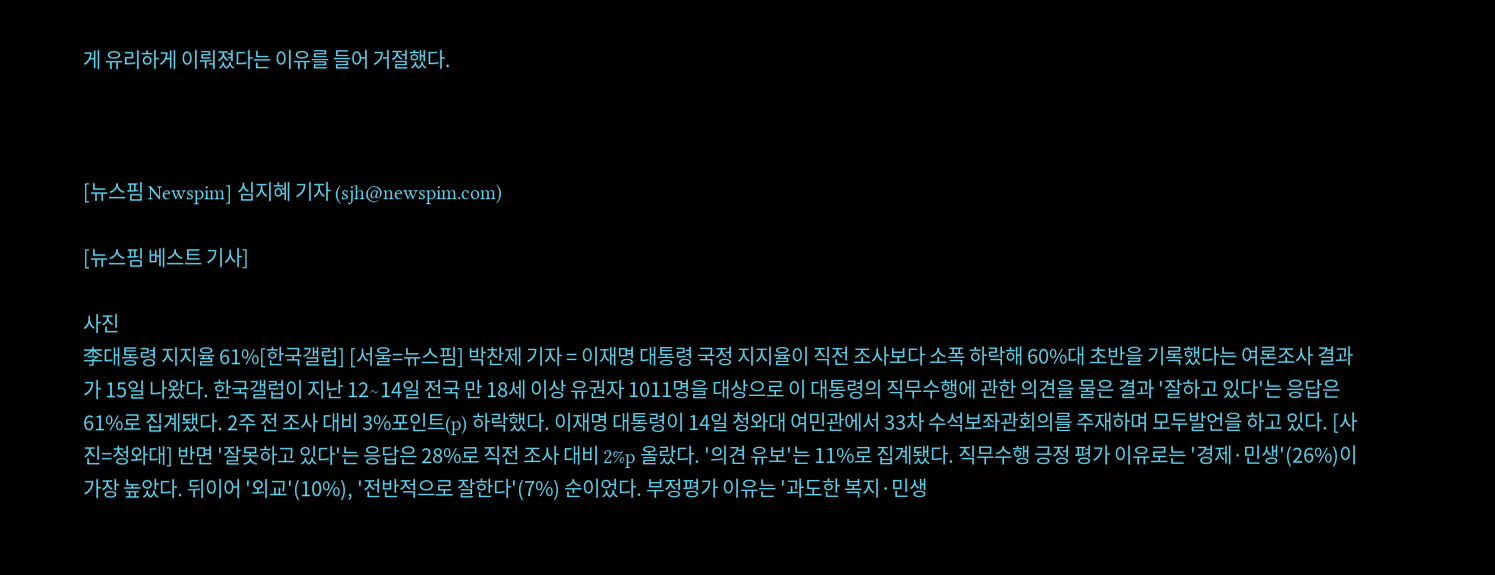게 유리하게 이뤄졌다는 이유를 들어 거절했다.



[뉴스핌 Newspim] 심지혜 기자 (sjh@newspim.com)

[뉴스핌 베스트 기사]

사진
李대통령 지지율 61%[한국갤럽] [서울=뉴스핌] 박찬제 기자 = 이재명 대통령 국정 지지율이 직전 조사보다 소폭 하락해 60%대 초반을 기록했다는 여론조사 결과가 15일 나왔다. 한국갤럽이 지난 12∼14일 전국 만 18세 이상 유권자 1011명을 대상으로 이 대통령의 직무수행에 관한 의견을 물은 결과 '잘하고 있다'는 응답은 61%로 집계됐다. 2주 전 조사 대비 3%포인트(p) 하락했다. 이재명 대통령이 14일 청와대 여민관에서 33차 수석보좌관회의를 주재하며 모두발언을 하고 있다. [사진=청와대] 반면 '잘못하고 있다'는 응답은 28%로 직전 조사 대비 2%p 올랐다. '의견 유보'는 11%로 집계됐다. 직무수행 긍정 평가 이유로는 '경제·민생'(26%)이 가장 높았다. 뒤이어 '외교'(10%), '전반적으로 잘한다'(7%) 순이었다. 부정평가 이유는 '과도한 복지·민생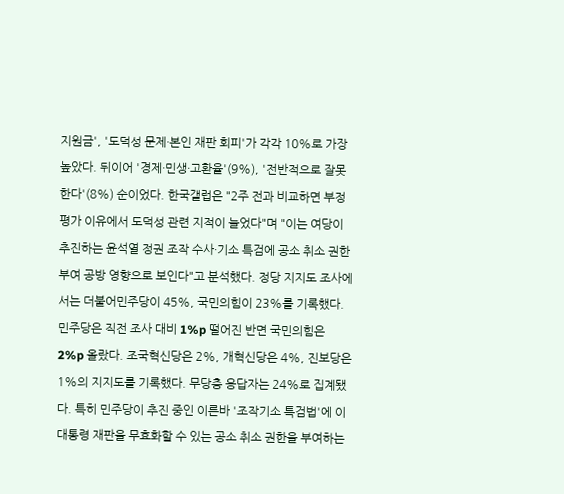지원금', '도덕성 문제·본인 재판 회피'가 각각 10%로 가장 높았다. 뒤이어 '경제·민생·고환율'(9%), '전반적으로 잘못한다'(8%) 순이었다. 한국갤럽은 "2주 전과 비교하면 부정 평가 이유에서 도덕성 관련 지적이 늘었다"며 "이는 여당이 추진하는 윤석열 정권 조작 수사·기소 특검에 공소 취소 권한 부여 공방 영향으로 보인다"고 분석했다. 정당 지지도 조사에서는 더불어민주당이 45%, 국민의힘이 23%를 기록했다. 민주당은 직전 조사 대비 1%p 떨어진 반면 국민의힘은 2%p 올랐다. 조국혁신당은 2%, 개혁신당은 4%, 진보당은 1%의 지지도를 기록했다. 무당층 응답자는 24%로 집계됐다. 특히 민주당이 추진 중인 이른바 '조작기소 특검법'에 이 대통령 재판을 무효화할 수 있는 공소 취소 권한을 부여하는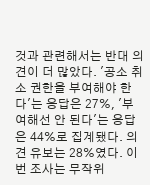것과 관련해서는 반대 의견이 더 많았다. '공소 취소 권한을 부여해야 한다'는 응답은 27%, '부여해선 안 된다'는 응답은 44%로 집계됐다. 의견 유보는 28%였다. 이번 조사는 무작위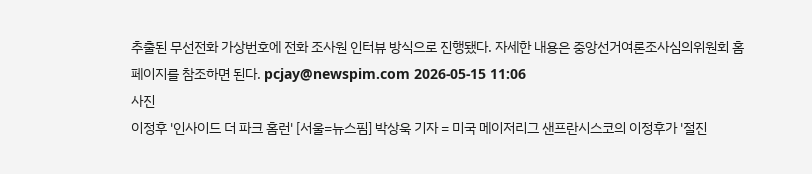추출된 무선전화 가상번호에 전화 조사원 인터뷰 방식으로 진행됐다. 자세한 내용은 중앙선거여론조사심의위원회 홈페이지를 참조하면 된다. pcjay@newspim.com 2026-05-15 11:06
사진
이정후 '인사이드 더 파크 홈런' [서울=뉴스핌] 박상욱 기자 = 미국 메이저리그 샌프란시스코의 이정후가 '절진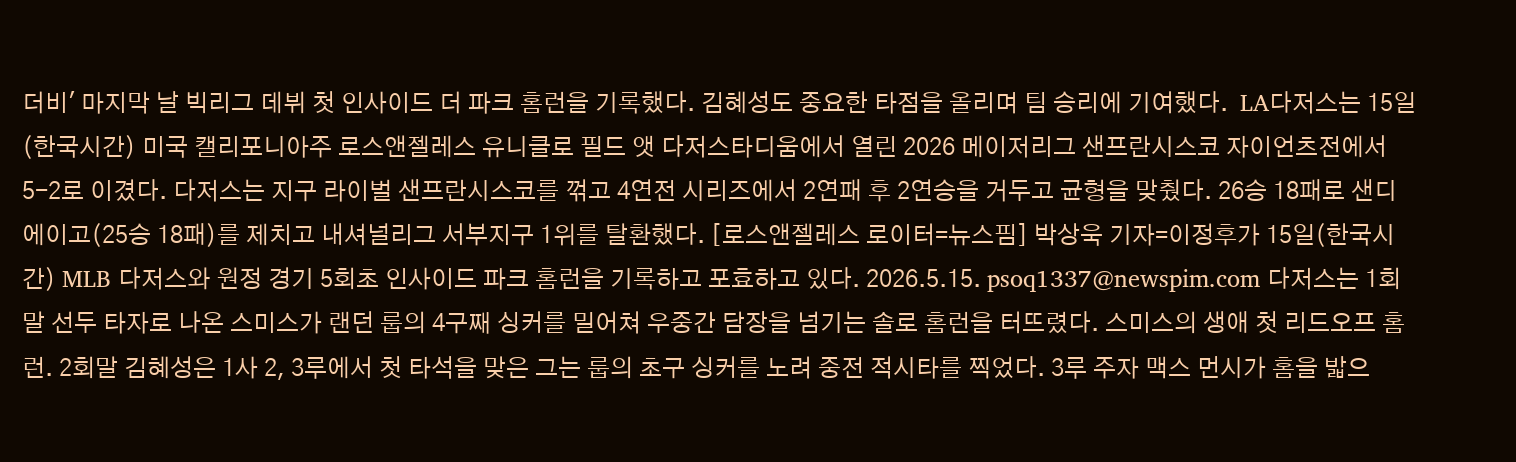더비' 마지막 날 빅리그 데뷔 첫 인사이드 더 파크 홈런을 기록했다. 김혜성도 중요한 타점을 올리며 팀 승리에 기여했다.  LA다저스는 15일(한국시간) 미국 캘리포니아주 로스앤젤레스 유니클로 필드 앳 다저스타디움에서 열린 2026 메이저리그 샌프란시스코 자이언츠전에서 5-2로 이겼다. 다저스는 지구 라이벌 샌프란시스코를 꺾고 4연전 시리즈에서 2연패 후 2연승을 거두고 균형을 맞췄다. 26승 18패로 샌디에이고(25승 18패)를 제치고 내셔널리그 서부지구 1위를 탈환했다. [로스앤젤레스 로이터=뉴스핌] 박상욱 기자=이정후가 15일(한국시간) MLB 다저스와 원정 경기 5회초 인사이드 파크 홈런을 기록하고 포효하고 있다. 2026.5.15. psoq1337@newspim.com 다저스는 1회말 선두 타자로 나온 스미스가 랜던 룹의 4구째 싱커를 밀어쳐 우중간 담장을 넘기는 솔로 홈런을 터뜨렸다. 스미스의 생애 첫 리드오프 홈런. 2회말 김혜성은 1사 2, 3루에서 첫 타석을 맞은 그는 룹의 초구 싱커를 노려 중전 적시타를 찍었다. 3루 주자 맥스 먼시가 홈을 밟으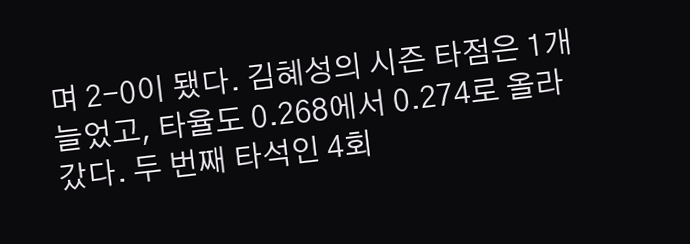며 2-0이 됐다. 김혜성의 시즌 타점은 1개 늘었고, 타율도 0.268에서 0.274로 올라갔다. 두 번째 타석인 4회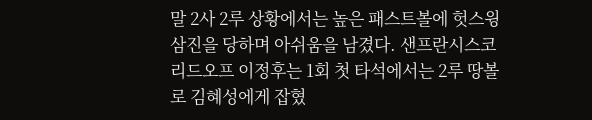말 2사 2루 상황에서는 높은 패스트볼에 헛스윙 삼진을 당하며 아쉬움을 남겼다. 샌프란시스코 리드오프 이정후는 1회 첫 타석에서는 2루 땅볼로 김혜성에게 잡혔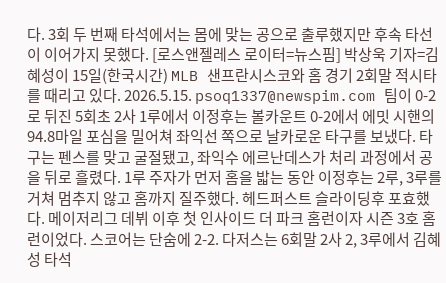다. 3회 두 번째 타석에서는 몸에 맞는 공으로 출루했지만 후속 타선이 이어가지 못했다. [로스앤젤레스 로이터=뉴스핌] 박상욱 기자=김혜성이 15일(한국시간) MLB 샌프란시스코와 홈 경기 2회말 적시타를 때리고 있다. 2026.5.15. psoq1337@newspim.com 팀이 0-2로 뒤진 5회초 2사 1루에서 이정후는 볼카운트 0-2에서 에밋 시핸의 94.8마일 포심을 밀어쳐 좌익선 쪽으로 날카로운 타구를 보냈다. 타구는 펜스를 맞고 굴절됐고, 좌익수 에르난데스가 처리 과정에서 공을 뒤로 흘렸다. 1루 주자가 먼저 홈을 밟는 동안 이정후는 2루, 3루를 거쳐 멈추지 않고 홈까지 질주했다. 헤드퍼스트 슬라이딩후 포효했다. 메이저리그 데뷔 이후 첫 인사이드 더 파크 홈런이자 시즌 3호 홈런이었다. 스코어는 단숨에 2-2. 다저스는 6회말 2사 2, 3루에서 김혜성 타석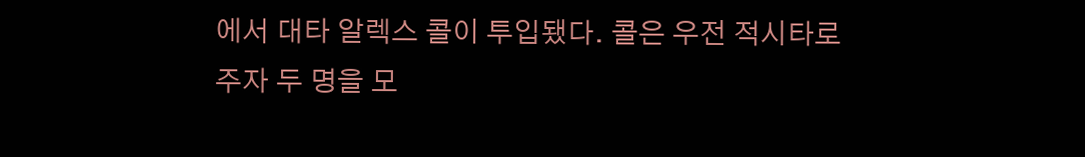에서 대타 알렉스 콜이 투입됐다. 콜은 우전 적시타로 주자 두 명을 모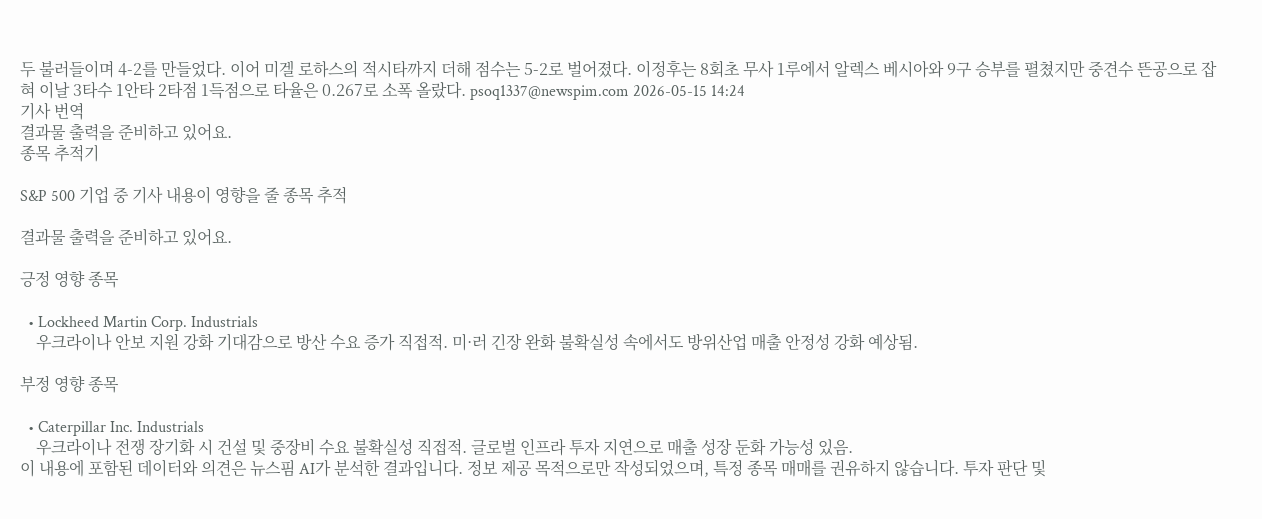두 불러들이며 4-2를 만들었다. 이어 미겔 로하스의 적시타까지 더해 점수는 5-2로 벌어졌다. 이정후는 8회초 무사 1루에서 알렉스 베시아와 9구 승부를 펼쳤지만 중견수 뜬공으로 잡혀 이날 3타수 1안타 2타점 1득점으로 타율은 0.267로 소폭 올랐다. psoq1337@newspim.com 2026-05-15 14:24
기사 번역
결과물 출력을 준비하고 있어요.
종목 추적기

S&P 500 기업 중 기사 내용이 영향을 줄 종목 추적

결과물 출력을 준비하고 있어요.

긍정 영향 종목

  • Lockheed Martin Corp. Industrials
    우크라이나 안보 지원 강화 기대감으로 방산 수요 증가 직접적. 미·러 긴장 완화 불확실성 속에서도 방위산업 매출 안정성 강화 예상됨.

부정 영향 종목

  • Caterpillar Inc. Industrials
    우크라이나 전쟁 장기화 시 건설 및 중장비 수요 불확실성 직접적. 글로벌 인프라 투자 지연으로 매출 성장 둔화 가능성 있음.
이 내용에 포함된 데이터와 의견은 뉴스핌 AI가 분석한 결과입니다. 정보 제공 목적으로만 작성되었으며, 특정 종목 매매를 권유하지 않습니다. 투자 판단 및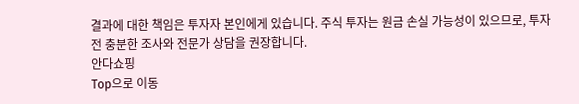결과에 대한 책임은 투자자 본인에게 있습니다. 주식 투자는 원금 손실 가능성이 있으므로, 투자 전 충분한 조사와 전문가 상담을 권장합니다.
안다쇼핑
Top으로 이동